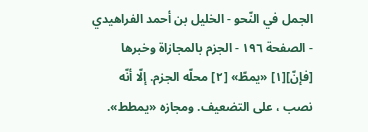الجمل في النّحو - الخليل بن أحمد الفراهيدي - الصفحة ١٩٦ - الجزم بالمجازاة وخبرها
[فإنّ][١] «يمطّ» [٢] محلّه الجزم. إلّا أنّه نصب ، على التضعيف. ومجازه «يمطط».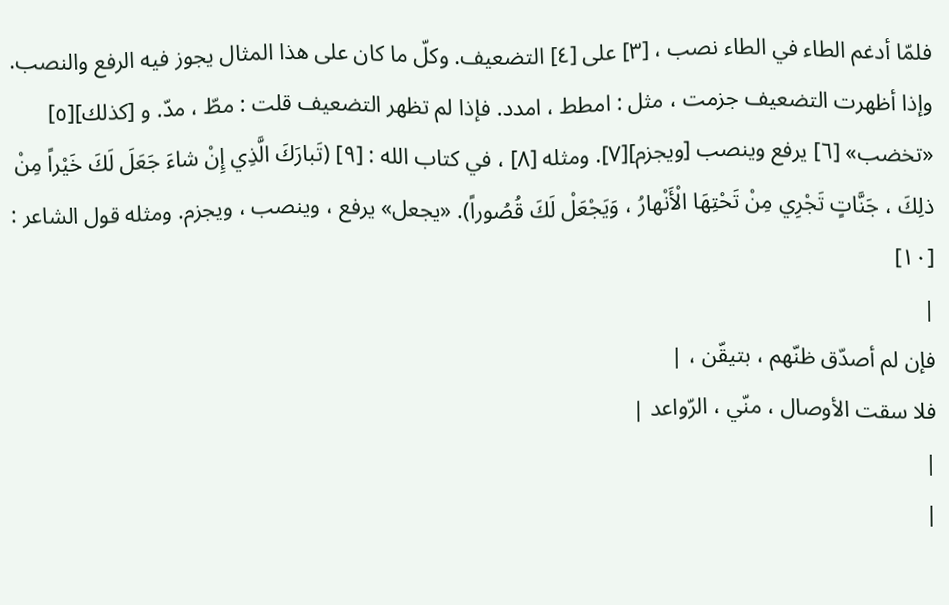فلمّا أدغم الطاء في الطاء نصب ، [٣] على [٤] التضعيف. وكلّ ما كان على هذا المثال يجوز فيه الرفع والنصب. وإذا أظهرت التضعيف جزمت ، مثل : امطط ، امدد. فإذا لم تظهر التضعيف قلت : مطّ ، مدّ. و [كذلك][٥] «تخضب» [٦] يرفع وينصب [ويجزم][٧]. ومثله [٨] ، في كتاب الله : [٩] (تَبارَكَ الَّذِي إِنْ شاءَ جَعَلَ لَكَ خَيْراً مِنْ ذلِكَ ، جَنَّاتٍ تَجْرِي مِنْ تَحْتِهَا الْأَنْهارُ ، وَيَجْعَلْ لَكَ قُصُوراً). «يجعل» يرفع ، وينصب ، ويجزم. ومثله قول الشاعر : [١٠]
|
فإن لم أصدّق ظنّهم ، بتيقّن ، |
فلا سقت الأوصال ، منّي ، الرّواعد |
|
|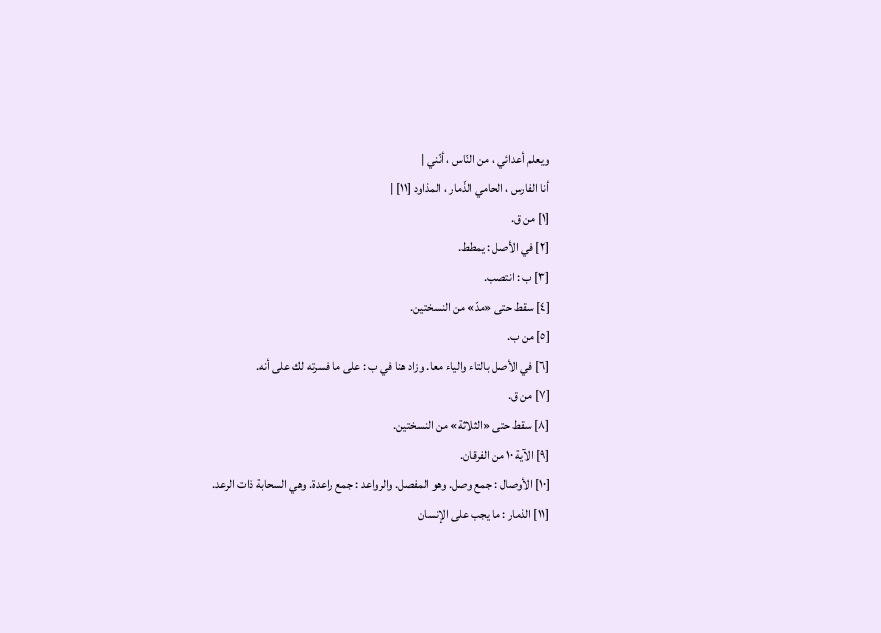ويعلم أعدائي ، من النّاس ، أنّني |
أنا الفارس ، الحامي الذّمار ، المذاود [١١] |
[١] من ق.
[٢] في الأصل : يمطط.
[٣] ب : انتصب.
[٤] سقط حتى «مدّ» من النسختين.
[٥] من ب.
[٦] في الأصل بالتاء والياء معا. وزاد هنا في ب : على ما فسرته لك على أنه.
[٧] من ق.
[٨] سقط حتى «الثلاثة» من النسختين.
[٩] الآية ١٠ من الفرقان.
[١٠] الأوصال : جمع وصل. وهو المفصل. والرواعد : جمع راعدة. وهي السحابة ذات الرعد.
[١١] الذمار : ما يجب على الإنسان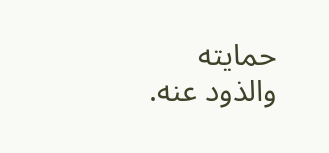حمايته والذود عنه.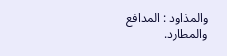والمذاود : المدافع والمطارد.